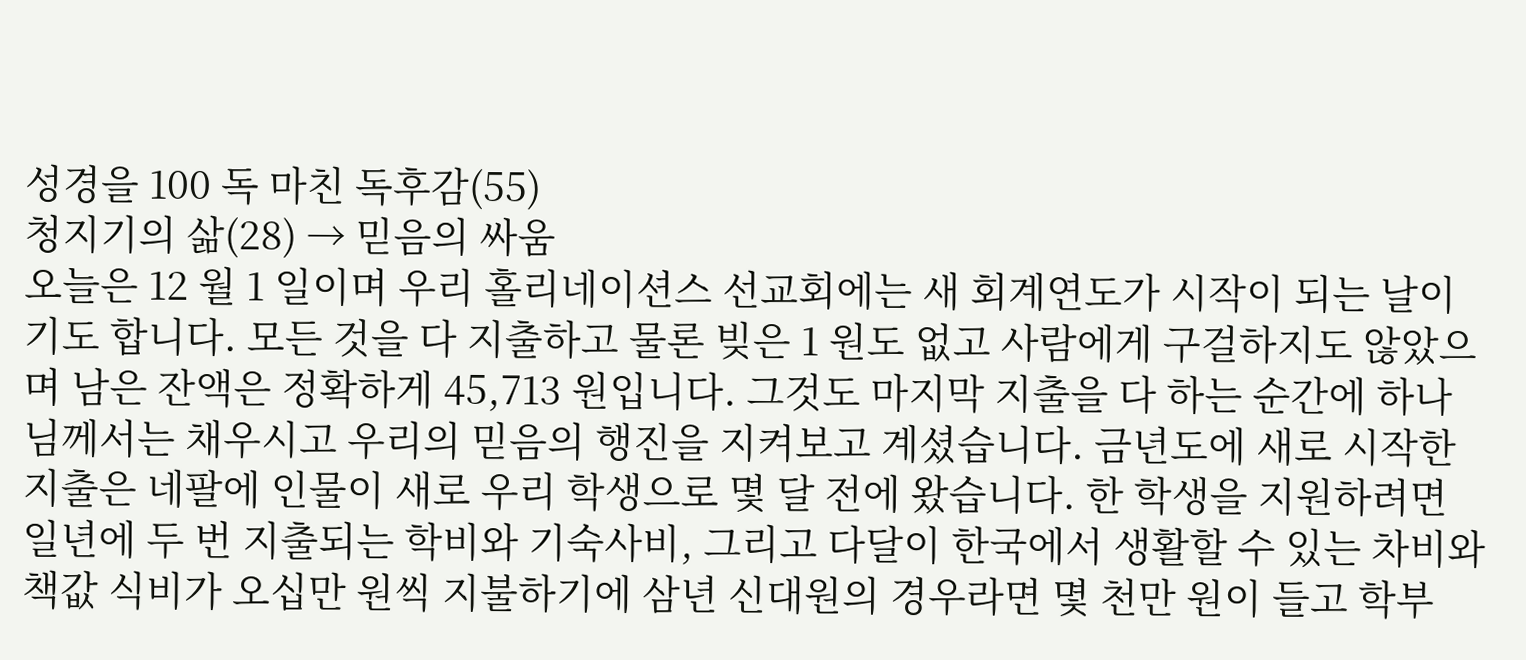성경을 100 독 마친 독후감(55)
청지기의 삶(28) → 믿음의 싸움
오늘은 12 월 1 일이며 우리 홀리네이션스 선교회에는 새 회계연도가 시작이 되는 날이기도 합니다. 모든 것을 다 지출하고 물론 빚은 1 원도 없고 사람에게 구걸하지도 않았으며 남은 잔액은 정확하게 45,713 원입니다. 그것도 마지막 지출을 다 하는 순간에 하나님께서는 채우시고 우리의 믿음의 행진을 지켜보고 계셨습니다. 금년도에 새로 시작한 지출은 네팔에 인물이 새로 우리 학생으로 몇 달 전에 왔습니다. 한 학생을 지원하려면 일년에 두 번 지출되는 학비와 기숙사비, 그리고 다달이 한국에서 생활할 수 있는 차비와 책값 식비가 오십만 원씩 지불하기에 삼년 신대원의 경우라면 몇 천만 원이 들고 학부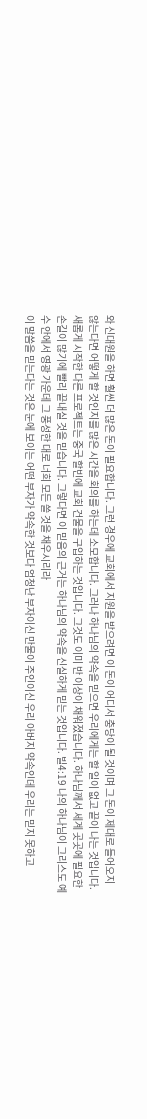와 신대원을 하면 훨씬 더 많은 돈이 필요합니다. 그런 경우에 교회에서 지원을 받으려면 이 돈이 어디서 충당이 될 것이며 그 돈이 제대로 들어오지 않는다면 어떻게 할 것인지를 많은 시간을 회의를 하는데 소모합니다. 그러나 하나님의 약속을 믿으면 우리에게는 할 일이 없고 끝이 나는 것입니다.
새롭게 시작한 다른 프로젝트는 중국 할빈에 교회 건물을 구입하는 것입니다. 그것도 이미 반 이상이 채워졌습니다. 하나님께서 세계 곳곳에 필요한 손길이 많기에 빨리 끝내실 것을 믿습니다. 그렇다면 이 믿음의 근거는 하나님의 약속을 신실하게 믿는 것입니다. 빌4:19 나의 하나님이 그리스도 예수 안에서 영광 가운데 그 풍성한 대로 너희 모든 쓸 것을 채우시리라
이 말씀을 믿는다는 것은 눈에 보이는 어떤 부자가 약속한 것보다 엄청난 부자이신 만물이 주인이신 우리 아버지 약속인데 우리는 믿지 못하고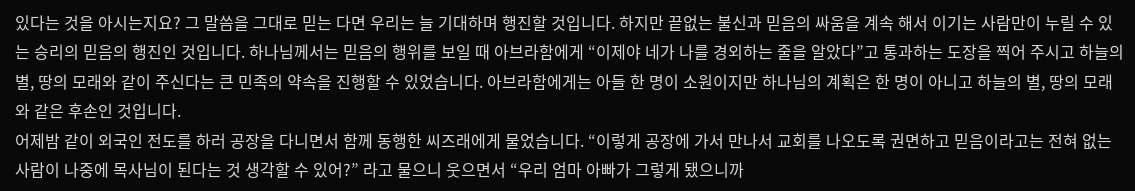있다는 것을 아시는지요? 그 말씀을 그대로 믿는 다면 우리는 늘 기대하며 행진할 것입니다. 하지만 끝없는 불신과 믿음의 싸움을 계속 해서 이기는 사람만이 누릴 수 있는 승리의 믿음의 행진인 것입니다. 하나님께서는 믿음의 행위를 보일 때 아브라함에게 “이제야 네가 나를 경외하는 줄을 알았다”고 통과하는 도장을 찍어 주시고 하늘의 별, 땅의 모래와 같이 주신다는 큰 민족의 약속을 진행할 수 있었습니다. 아브라함에게는 아들 한 명이 소원이지만 하나님의 계획은 한 명이 아니고 하늘의 별, 땅의 모래와 같은 후손인 것입니다.
어제밤 같이 외국인 전도를 하러 공장을 다니면서 함께 동행한 씨즈래에게 물었습니다. “이렇게 공장에 가서 만나서 교회를 나오도록 권면하고 믿음이라고는 전혀 없는 사람이 나중에 목사님이 된다는 것 생각할 수 있어?” 라고 물으니 웃으면서 “우리 엄마 아빠가 그렇게 됐으니까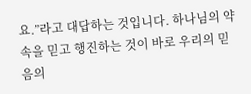요.”라고 대답하는 것입니다. 하나님의 약속을 믿고 행진하는 것이 바로 우리의 믿음의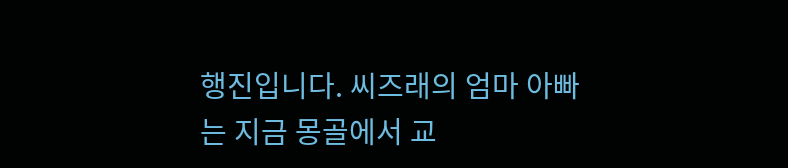행진입니다. 씨즈래의 엄마 아빠는 지금 몽골에서 교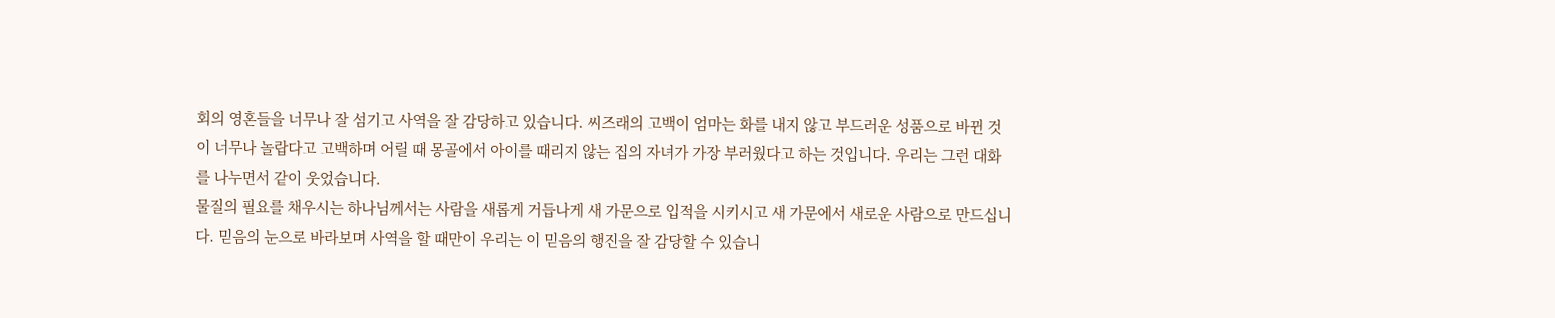회의 영혼들을 너무나 잘 섬기고 사역을 잘 감당하고 있습니다. 씨즈래의 고백이 엄마는 화를 내지 않고 부드러운 성품으로 바뀐 것이 너무나 놀랍다고 고백하며 어릴 때 몽골에서 아이를 때리지 않는 집의 자녀가 가장 부러웠다고 하는 것입니다. 우리는 그런 대화를 나누면서 같이 웃었습니다.
물질의 필요를 채우시는 하나님께서는 사람을 새롭게 거듭나게 새 가문으로 입적을 시키시고 새 가문에서 새로운 사람으로 만드십니다. 믿음의 눈으로 바라보며 사역을 할 때만이 우리는 이 믿음의 행진을 잘 감당할 수 있습니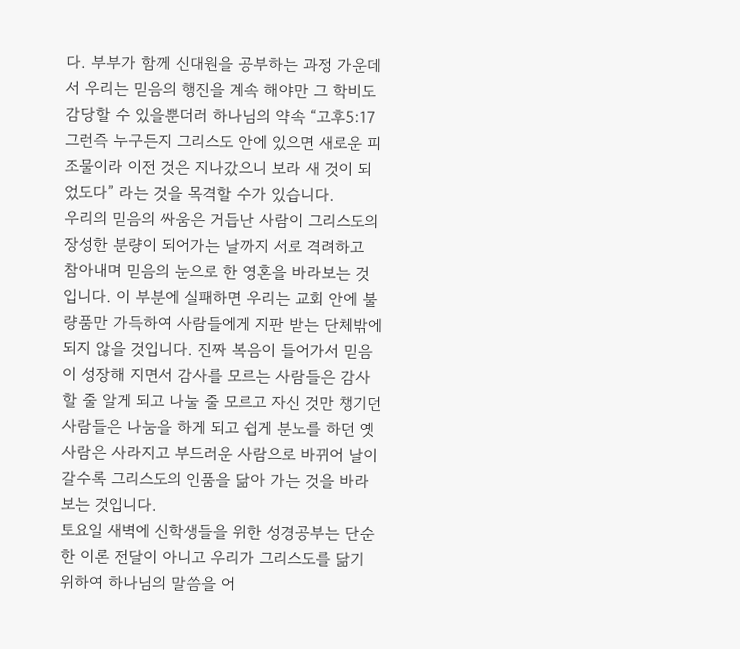다. 부부가 함께 신대원을 공부하는 과정 가운데서 우리는 믿음의 행진을 계속 해야만 그 학비도 감당할 수 있을뿐더러 하나님의 약속 “고후5:17 그런즉 누구든지 그리스도 안에 있으면 새로운 피조물이라 이전 것은 지나갔으니 보라 새 것이 되었도다” 라는 것을 목격할 수가 있습니다.
우리의 믿음의 싸움은 거듭난 사람이 그리스도의 장성한 분량이 되어가는 날까지 서로 격려하고 참아내며 믿음의 눈으로 한 영혼을 바라보는 것입니다. 이 부분에 실패하면 우리는 교회 안에 불량품만 가득하여 사람들에게 지판 받는 단체밖에 되지 않을 것입니다. 진짜 복음이 들어가서 믿음이 성장해 지면서 감사를 모르는 사람들은 감사할 줄 알게 되고 나눌 줄 모르고 자신 것만 챙기던 사람들은 나눔을 하게 되고 쉽게 분노를 하던 옛사람은 사라지고 부드러운 사람으로 바뀌어 날이 갈수록 그리스도의 인품을 닮아 가는 것을 바라보는 것입니다.
토요일 새벽에 신학생들을 위한 성경공부는 단순한 이론 전달이 아니고 우리가 그리스도를 닮기 위하여 하나님의 말씀을 어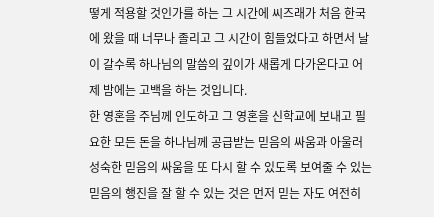떻게 적용할 것인가를 하는 그 시간에 씨즈래가 처음 한국에 왔을 때 너무나 졸리고 그 시간이 힘들었다고 하면서 날이 갈수록 하나님의 말씀의 깊이가 새롭게 다가온다고 어제 밤에는 고백을 하는 것입니다.
한 영혼을 주님께 인도하고 그 영혼을 신학교에 보내고 필요한 모든 돈을 하나님께 공급받는 믿음의 싸움과 아울러 성숙한 믿음의 싸움을 또 다시 할 수 있도록 보여줄 수 있는 믿음의 행진을 잘 할 수 있는 것은 먼저 믿는 자도 여전히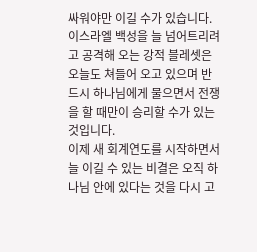싸워야만 이길 수가 있습니다. 이스라엘 백성을 늘 넘어트리려고 공격해 오는 강적 블레셋은 오늘도 쳐들어 오고 있으며 반드시 하나님에게 물으면서 전쟁을 할 때만이 승리할 수가 있는 것입니다.
이제 새 회계연도를 시작하면서 늘 이길 수 있는 비결은 오직 하나님 안에 있다는 것을 다시 고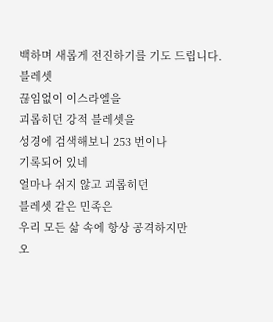백하며 새롭게 전진하기를 기도 드립니다.
블레셋
끊임없이 이스라엘을
괴롭히던 강적 블레셋을
성경에 검색해보니 253 번이나
기록되어 있네
얼마나 쉬지 않고 괴롭히던
블레셋 같은 민족은
우리 모든 삶 속에 항상 공격하지만
오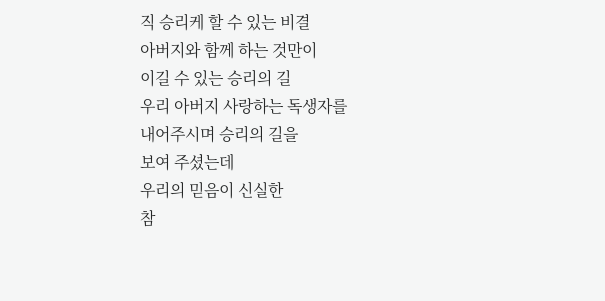직 승리케 할 수 있는 비결
아버지와 함께 하는 것만이
이길 수 있는 승리의 길
우리 아버지 사랑하는 독생자를
내어주시며 승리의 길을
보여 주셨는데
우리의 믿음이 신실한
참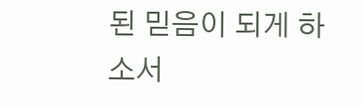된 믿음이 되게 하소서